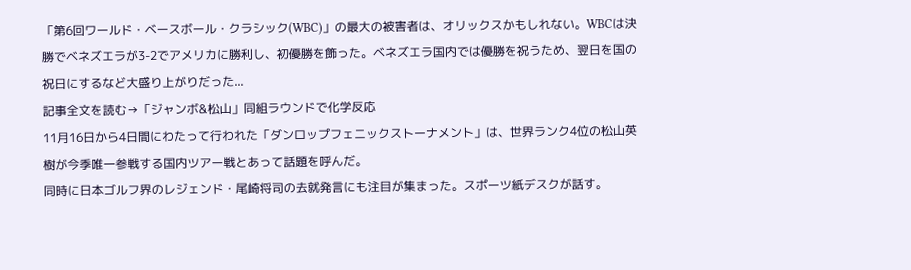「第6回ワールド・ベースボール・クラシック(WBC)」の最大の被害者は、オリックスかもしれない。WBCは決勝でベネズエラが3-2でアメリカに勝利し、初優勝を飾った。ベネズエラ国内では優勝を祝うため、翌日を国の祝日にするなど大盛り上がりだった...
記事全文を読む→「ジャンボ&松山」同組ラウンドで化学反応
11月16日から4日間にわたって行われた「ダンロップフェニックストーナメント」は、世界ランク4位の松山英樹が今季唯一参戦する国内ツアー戦とあって話題を呼んだ。
同時に日本ゴルフ界のレジェンド・尾崎将司の去就発言にも注目が集まった。スポーツ紙デスクが話す。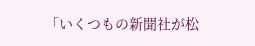「いくつもの新聞社が松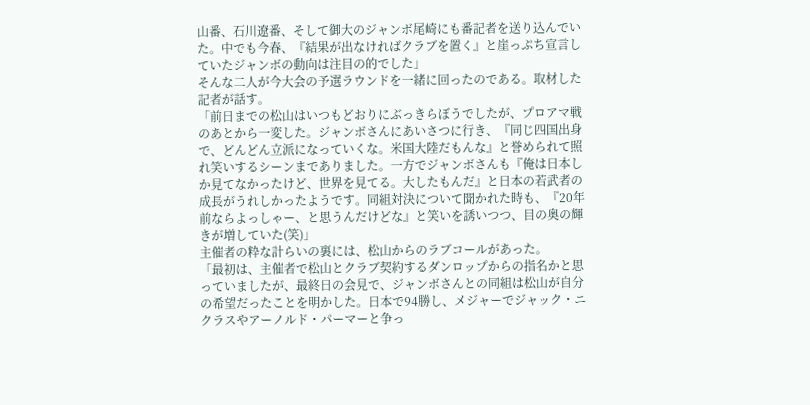山番、石川遼番、そして御大のジャンボ尾崎にも番記者を送り込んでいた。中でも今春、『結果が出なければクラブを置く』と崖っぷち宣言していたジャンボの動向は注目の的でした」
そんな二人が今大会の予選ラウンドを一緒に回ったのである。取材した記者が話す。
「前日までの松山はいつもどおりにぶっきらぼうでしたが、プロアマ戦のあとから一変した。ジャンボさんにあいさつに行き、『同じ四国出身で、どんどん立派になっていくな。米国大陸だもんな』と誉められて照れ笑いするシーンまでありました。一方でジャンボさんも『俺は日本しか見てなかったけど、世界を見てる。大したもんだ』と日本の若武者の成長がうれしかったようです。同組対決について聞かれた時も、『20年前ならよっしゃー、と思うんだけどな』と笑いを誘いつつ、目の奥の輝きが増していた(笑)」
主催者の粋な計らいの裏には、松山からのラブコールがあった。
「最初は、主催者で松山とクラブ契約するダンロップからの指名かと思っていましたが、最終日の会見で、ジャンボさんとの同組は松山が自分の希望だったことを明かした。日本で94勝し、メジャーでジャック・ニクラスやアーノルド・パーマーと争っ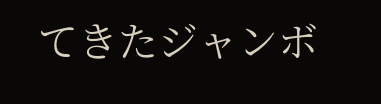てきたジャンボ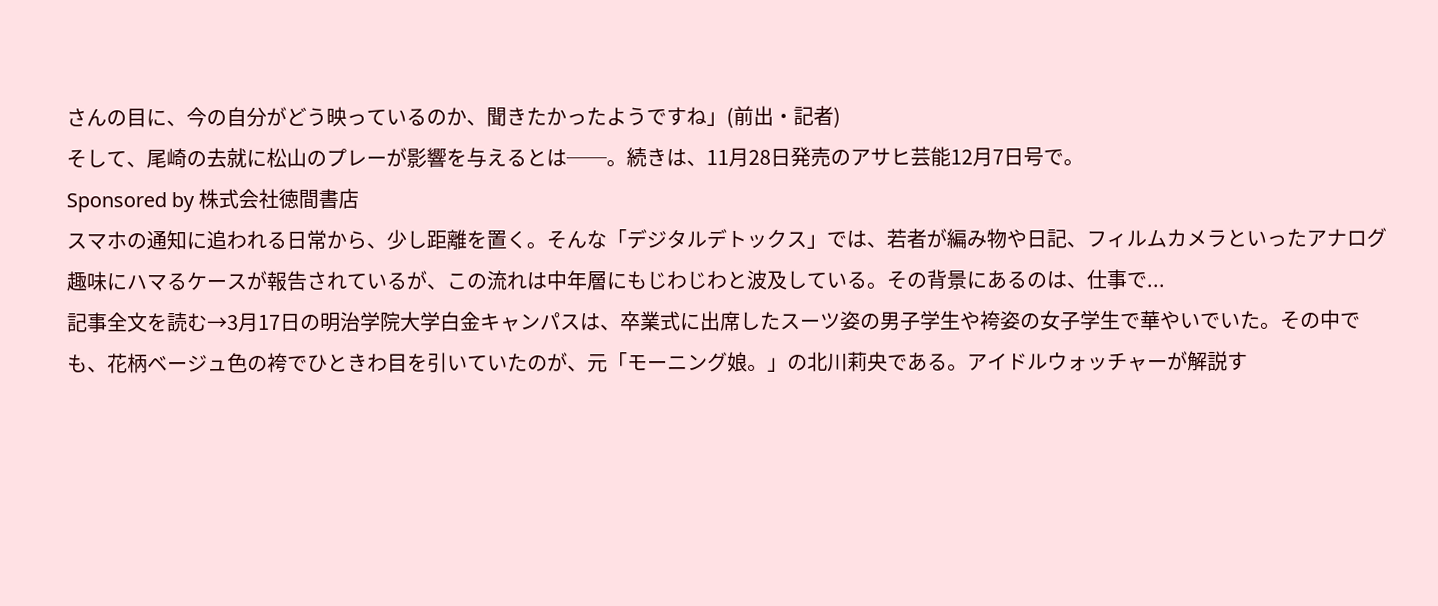さんの目に、今の自分がどう映っているのか、聞きたかったようですね」(前出・記者)
そして、尾崎の去就に松山のプレーが影響を与えるとは──。続きは、11月28日発売のアサヒ芸能12月7日号で。
Sponsored by 株式会社徳間書店
スマホの通知に追われる日常から、少し距離を置く。そんな「デジタルデトックス」では、若者が編み物や日記、フィルムカメラといったアナログ趣味にハマるケースが報告されているが、この流れは中年層にもじわじわと波及している。その背景にあるのは、仕事で...
記事全文を読む→3月17日の明治学院大学白金キャンパスは、卒業式に出席したスーツ姿の男子学生や袴姿の女子学生で華やいでいた。その中でも、花柄ベージュ色の袴でひときわ目を引いていたのが、元「モーニング娘。」の北川莉央である。アイドルウォッチャーが解説す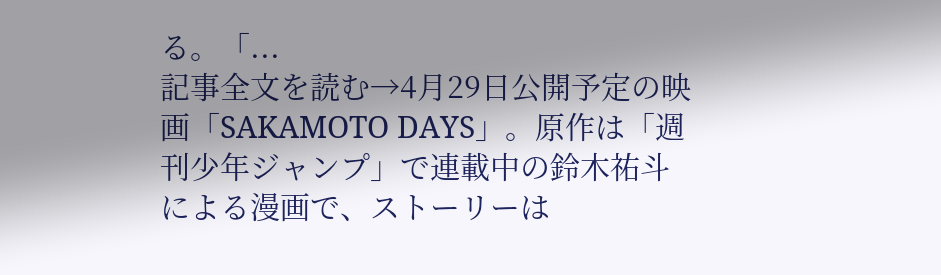る。「...
記事全文を読む→4月29日公開予定の映画「SAKAMOTO DAYS」。原作は「週刊少年ジャンプ」で連載中の鈴木祐斗による漫画で、ストーリーは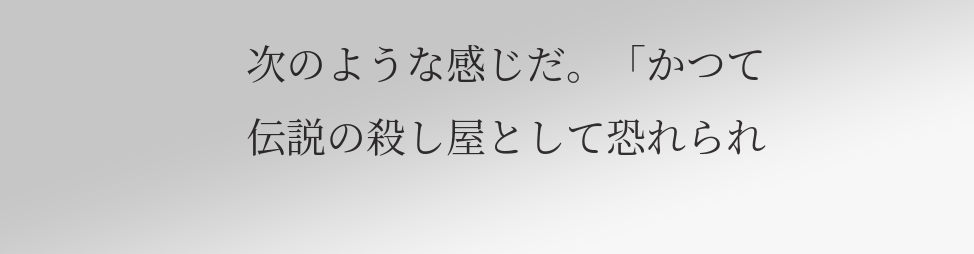次のような感じだ。「かつて伝説の殺し屋として恐れられ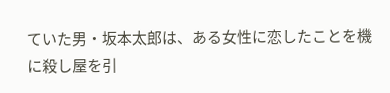ていた男・坂本太郎は、ある女性に恋したことを機に殺し屋を引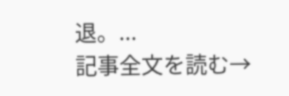退。...
記事全文を読む→